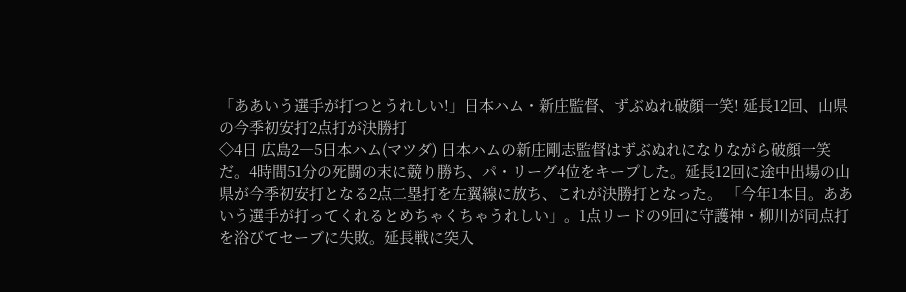「ああいう選手が打つとうれしい!」日本ハム・新庄監督、ずぶぬれ破顔一笑! 延長12回、山県の今季初安打2点打が決勝打
◇4日 広島2―5日本ハム(マツダ) 日本ハムの新庄剛志監督はずぶぬれになりながら破顔一笑だ。4時間51分の死闘の末に競り勝ち、パ・リーグ4位をキープした。延長12回に途中出場の山県が今季初安打となる2点二塁打を左翼線に放ち、これが決勝打となった。 「今年1本目。ああいう選手が打ってくれるとめちゃくちゃうれしい」。1点リードの9回に守護神・柳川が同点打を浴びてセーブに失敗。延長戦に突入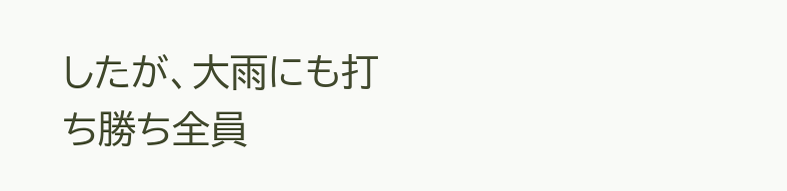したが、大雨にも打ち勝ち全員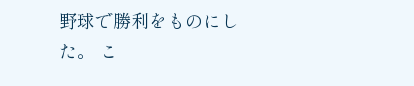野球で勝利をものにした。 こ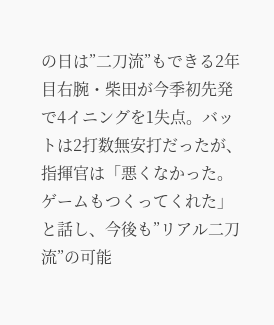の日は”二刀流”もできる2年目右腕・柴田が今季初先発で4イニングを1失点。バットは2打数無安打だったが、指揮官は「悪くなかった。ゲームもつくってくれた」と話し、今後も”リアル二刀流”の可能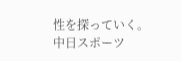性を探っていく。
中日スポーツ